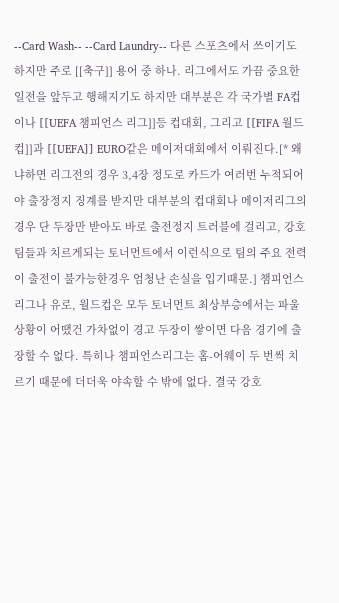--Card Wash-- --Card Laundry-- 다른 스포츠에서 쓰이기도 하지만 주로 [[축구]] 용어 중 하나. 리그에서도 가끔 중요한 일전을 앞두고 행해지기도 하지만 대부분은 각 국가별 FA컵이나 [[UEFA 챔피언스 리그]]등 컵대회, 그리고 [[FIFA 월드컵]]과 [[UEFA]] EURO같은 메이저대회에서 이뤄진다.[* 왜냐하면 리그전의 경우 3,4장 정도로 카드가 여러번 누적되어야 출장정지 징계를 받지만 대부분의 컵대회나 메이저리그의 경우 단 두장만 받아도 바로 출전정지 트러블에 걸리고, 강호 팀들과 치르게되는 토너먼트에서 이런식으로 팀의 주요 전력이 출전이 불가능한경우 엄청난 손실을 입기때문.] 챔피언스리그나 유로, 월드컵은 모두 토너먼트 최상부층에서는 파울 상황이 어땠건 가차없이 경고 두장이 쌓이면 다음 경기에 출장할 수 없다. 특히나 챔피언스리그는 홈-어웨이 두 번씩 치르기 때문에 더더욱 야속할 수 밖에 없다. 결국 강호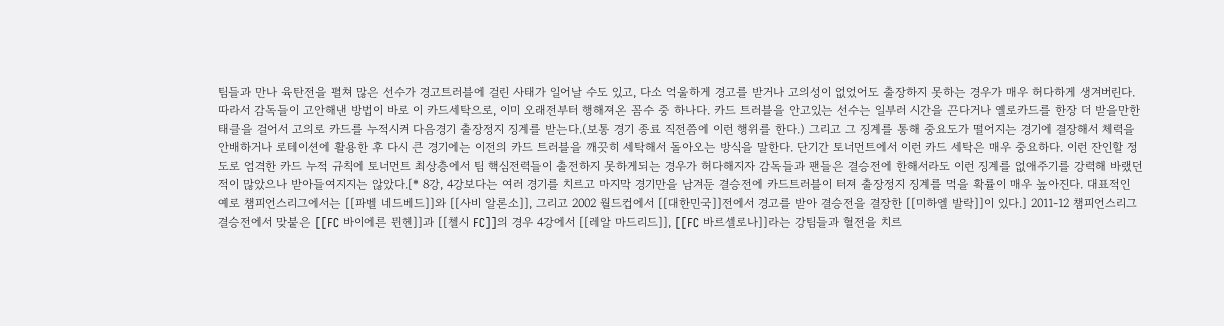팀들과 만나 육탄전을 펼쳐 많은 선수가 경고트러블에 걸린 사태가 일어날 수도 있고, 다소 억울하게 경고를 받거나 고의성이 없었어도 출장하지 못하는 경우가 매우 허다하게 생겨버린다. 따라서 감독들이 고안해낸 방법이 바로 이 카드세탁으로, 이미 오래전부터 행해져온 꼼수 중 하나다. 카드 트러블을 안고있는 선수는 일부러 시간을 끈다거나 옐로카드를 한장 더 받을만한 태클을 걸어서 고의로 카드를 누적시켜 다음경기 출장정지 징계를 받는다.(보통 경기 종료 직전쯤에 이런 행위를 한다.) 그리고 그 징계를 통해 중요도가 떨어지는 경기에 결장해서 체력을 안배하거나 로테이션에 활용한 후 다시 큰 경기에는 이전의 카드 트러블을 깨끗히 세탁해서 돌아오는 방식을 말한다. 단기간 토너먼트에서 이런 카드 세탁은 매우 중요하다. 이런 잔인할 정도로 엄격한 카드 누적 규칙에 토너먼트 최상층에서 팀 핵심전력들이 출전하지 못하게되는 경우가 허다해지자 감독들과 팬들은 결승전에 한해서라도 이런 징계를 없애주기를 강력해 바랬던적이 많았으나 받아들여지지는 않았다.[* 8강, 4강보다는 여러 경기를 치르고 마지막 경기만을 남겨둔 결승전에 카드트러블이 터져 출장정지 징계를 먹을 확률이 매우 높아진다. 대표적인 예로 챔피언스리그에서는 [[파벨 네드베드]]와 [[사비 알론소]], 그리고 2002 월드컵에서 [[대한민국]]전에서 경고를 받아 결승전을 결장한 [[미하엘 발락]]이 있다.] 2011-12 챔피언스리그 결승전에서 맞붙은 [[FC 바이에른 뮌헨]]과 [[첼시 FC]]의 경우 4강에서 [[레알 마드리드]], [[FC 바르셀로나]]라는 강팀들과 혈전을 치르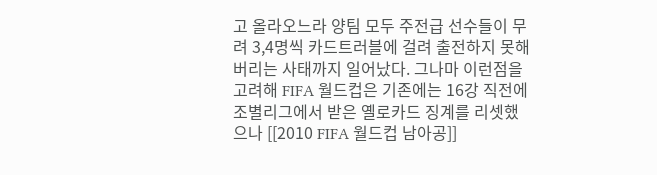고 올라오느라 양팀 모두 주전급 선수들이 무려 3,4명씩 카드트러블에 걸려 출전하지 못해버리는 사태까지 일어났다. 그나마 이런점을 고려해 FIFA 월드컵은 기존에는 16강 직전에 조별리그에서 받은 옐로카드 징계를 리셋했으나 [[2010 FIFA 월드컵 남아공]]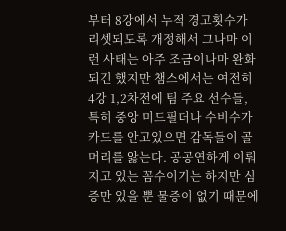부터 8강에서 누적 경고횟수가 리셋되도록 개정해서 그나마 이런 사태는 아주 조금이나마 완화되긴 했지만 챔스에서는 여전히 4강 1,2차전에 팀 주요 선수들, 특히 중앙 미드필더나 수비수가 카드를 안고있으면 감독들이 골머리를 앓는다. 공공연하게 이뤄지고 있는 꼼수이기는 하지만 심증만 있을 뿐 물증이 없기 때문에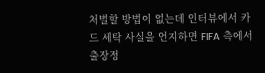처벌할 방법이 없는데 인터뷰에서 카드 세탁 사실을 언지하면 FIFA 측에서 출장정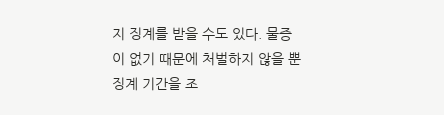지 징계를 받을 수도 있다. 물증이 없기 때문에 처벌하지 않을 뿐 징계 기간을 조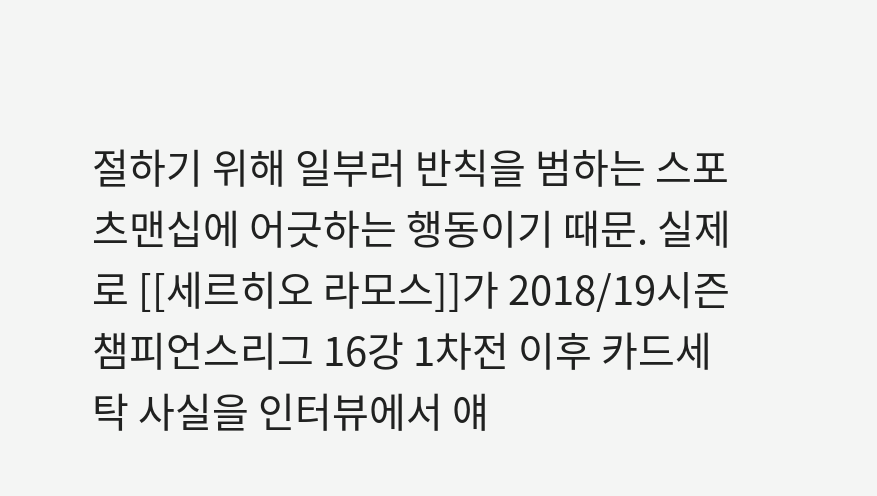절하기 위해 일부러 반칙을 범하는 스포츠맨십에 어긋하는 행동이기 때문. 실제로 [[세르히오 라모스]]가 2018/19시즌 챔피언스리그 16강 1차전 이후 카드세탁 사실을 인터뷰에서 얘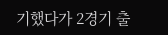기했다가 2경기 출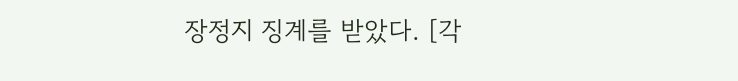장정지 징계를 받았다. [각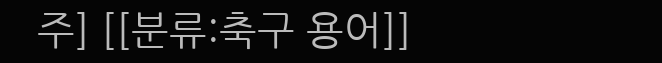주] [[분류:축구 용어]]